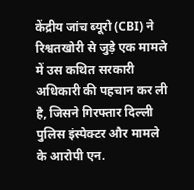केंद्रीय जांच ब्यूरो (CBI) ने रिश्वतखोरी से जुड़े एक मामले में उस कथित सरकारी अधिकारी की पहचान कर ली है, जिसने गिरफ्तार दिल्ली पुलिस इंस्पेक्टर और मामले के आरोपी एन.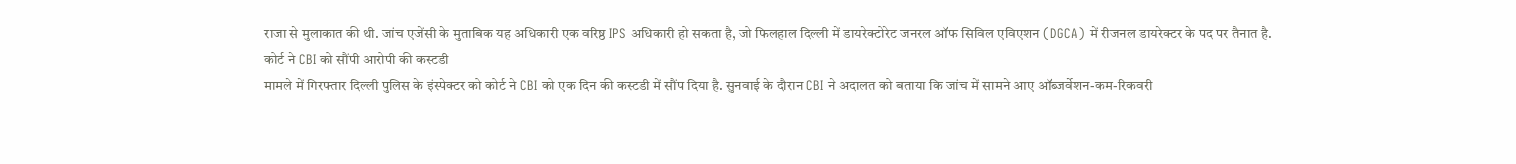राजा से मुलाकात की थी. जांच एजेंसी के मुताबिक यह अधिकारी एक वरिष्ठ IPS अधिकारी हो सकता है, जो फिलहाल दिल्ली में डायरेक्टोरेट जनरल ऑफ सिविल एविएशन (DGCA) में रीजनल डायरेक्टर के पद पर तैनात है.
कोर्ट ने CBI को सौंपी आरोपी की कस्टडी
मामले में गिरफ्तार दिल्ली पुलिस के इंस्पेक्टर को कोर्ट ने CBI को एक दिन की कस्टडी में सौंप दिया है. सुनवाई के दौरान CBI ने अदालत को बताया कि जांच में सामने आए ऑब्जर्वेशन-कम-रिकवरी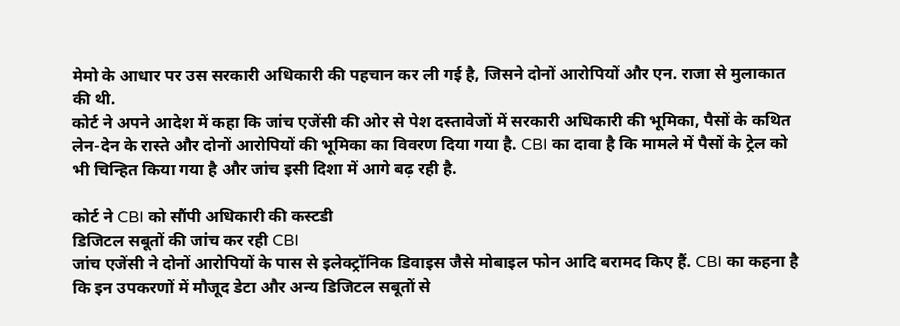मेमो के आधार पर उस सरकारी अधिकारी की पहचान कर ली गई है, जिसने दोनों आरोपियों और एन. राजा से मुलाकात की थी.
कोर्ट ने अपने आदेश में कहा कि जांच एजेंसी की ओर से पेश दस्तावेजों में सरकारी अधिकारी की भूमिका, पैसों के कथित लेन-देन के रास्ते और दोनों आरोपियों की भूमिका का विवरण दिया गया है. CBI का दावा है कि मामले में पैसों के ट्रेल को भी चिन्हित किया गया है और जांच इसी दिशा में आगे बढ़ रही है.

कोर्ट ने CBI को सौंपी अधिकारी की कस्टडी
डिजिटल सबूतों की जांच कर रही CBI
जांच एजेंसी ने दोनों आरोपियों के पास से इलेक्ट्रॉनिक डिवाइस जैसे मोबाइल फोन आदि बरामद किए हैं. CBI का कहना है कि इन उपकरणों में मौजूद डेटा और अन्य डिजिटल सबूतों से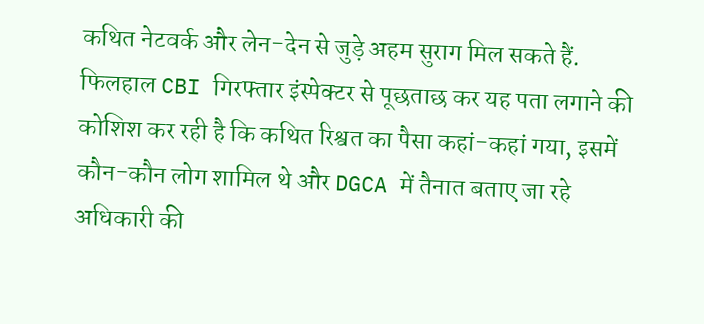कथित नेटवर्क और लेन-देन से जुड़े अहम सुराग मिल सकते हैं.
फिलहाल CBI गिरफ्तार इंस्पेक्टर से पूछताछ कर यह पता लगाने की कोशिश कर रही है कि कथित रिश्वत का पैसा कहां-कहां गया, इसमें कौन-कौन लोग शामिल थे और DGCA में तैनात बताए जा रहे अधिकारी की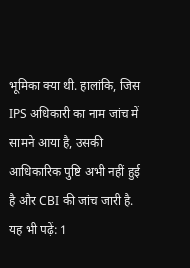भूमिका क्या थी. हालांकि, जिस IPS अधिकारी का नाम जांच में सामने आया है, उसकी आधिकारिक पुष्टि अभी नहीं हुई है और CBI की जांच जारी है.
यह भी पढ़ें: 1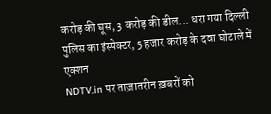करोड़ की घूस, 3 करोड़ की डील... धरा गया दिल्ली पुलिस का इंस्पेक्टर, 5 हजार करोड़ के दवा घोटाले में एक्शन
NDTV.in पर ताज़ातरीन ख़बरों को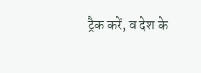ट्रैक करें, व देश के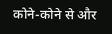कोने-कोने से और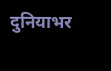दुनियाभर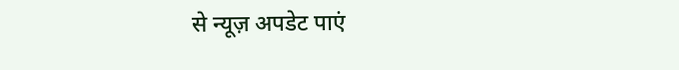से न्यूज़ अपडेट पाएं